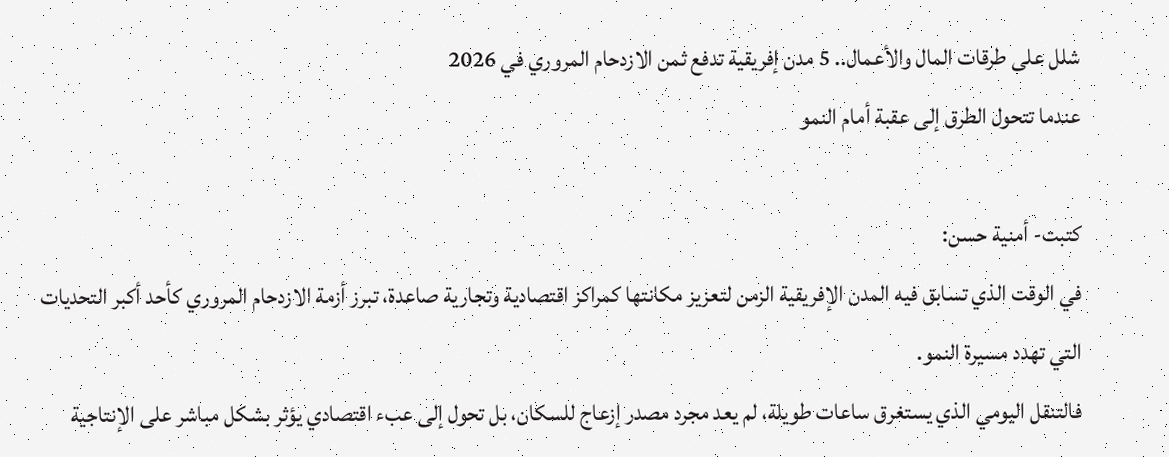شلل على طرقات المال والأعمال.. 5 مدن إفريقية تدفع ثمن الازدحام المروري في 2026
عندما تتحول الطرق إلى عقبة أمام النمو

كتبت- أمنية حسن:
في الوقت الذي تسابق فيه المدن الإفريقية الزمن لتعزيز مكانتها كمراكز اقتصادية وتجارية صاعدة، تبرز أزمة الازدحام المروري كأحد أكبر التحديات التي تهدد مسيرة النمو.
فالتنقل اليومي الذي يستغرق ساعات طويلة، لم يعد مجرد مصدر إزعاج للسكان، بل تحول إلى عبء اقتصادي يؤثر بشكل مباشر على الإنتاجية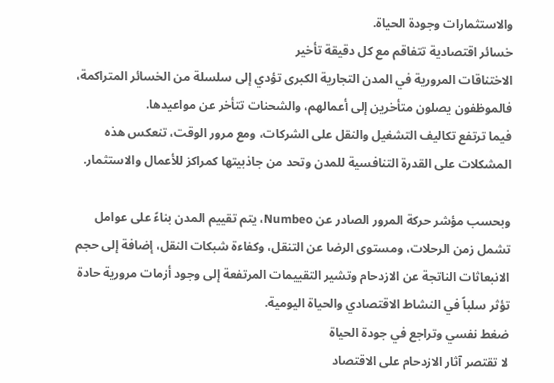والاستثمارات وجودة الحياة.
خسائر اقتصادية تتفاقم مع كل دقيقة تأخير
الاختناقات المرورية في المدن التجارية الكبرى تؤدي إلى سلسلة من الخسائر المتراكمة، فالموظفون يصلون متأخرين إلى أعمالهم، والشحنات تتأخر عن مواعيدها.
فيما ترتفع تكاليف التشغيل والنقل على الشركات، ومع مرور الوقت، تنعكس هذه المشكلات على القدرة التنافسية للمدن وتحد من جاذبيتها كمراكز للأعمال والاستثمار.

وبحسب مؤشر حركة المرور الصادر عن Numbeo، يتم تقييم المدن بناءً على عوامل تشمل زمن الرحلات، ومستوى الرضا عن التنقل، وكفاءة شبكات النقل، إضافة إلى حجم الانبعاثات الناتجة عن الازدحام وتشير التقييمات المرتفعة إلى وجود أزمات مرورية حادة تؤثر سلباً في النشاط الاقتصادي والحياة اليومية.
ضغط نفسي وتراجع في جودة الحياة
لا تقتصر آثار الازدحام على الاقتصاد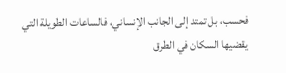فحسب، بل تمتد إلى الجانب الإنساني، فالساعات الطويلة التي يقضيها السكان في الطرق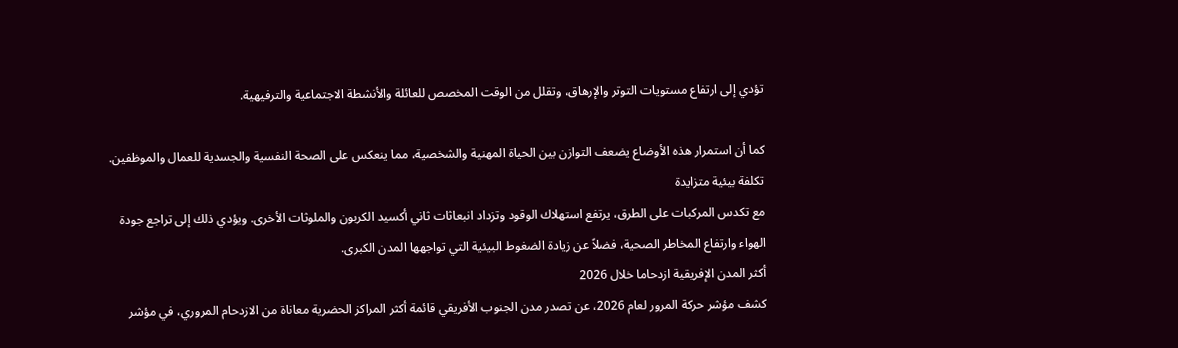تؤدي إلى ارتفاع مستويات التوتر والإرهاق، وتقلل من الوقت المخصص للعائلة والأنشطة الاجتماعية والترفيهية.

كما أن استمرار هذه الأوضاع يضعف التوازن بين الحياة المهنية والشخصية، مما ينعكس على الصحة النفسية والجسدية للعمال والموظفين.
تكلفة بيئية متزايدة
مع تكدس المركبات على الطرق، يرتفع استهلاك الوقود وتزداد انبعاثات ثاني أكسيد الكربون والملوثات الأخرى. ويؤدي ذلك إلى تراجع جودة الهواء وارتفاع المخاطر الصحية، فضلاً عن زيادة الضغوط البيئية التي تواجهها المدن الكبرى.
أكثر المدن الإفريقية ازدحاما خلال 2026
كشف مؤشر حركة المرور لعام 2026، عن تصدر مدن الجنوب الأفريقي قائمة أكثر المراكز الحضرية معاناة من الازدحام المروري، في مؤشر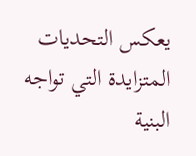يعكس التحديات المتزايدة التي تواجه البنية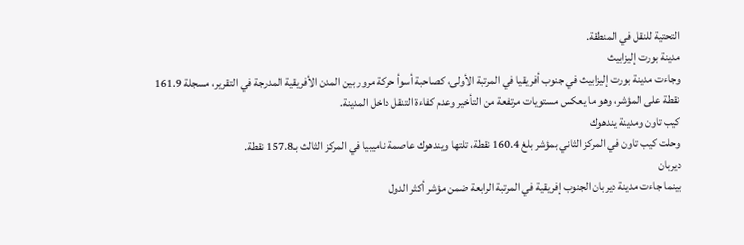التحتية للنقل في المنطقة.
مدينة بورت إليزابيث
وجاءت مدينة بورت إليزابيث في جنوب أفريقيا في المرتبة الأولى، كصاحبة أسوأ حركة مرور بين المدن الأفريقية المدرجة في التقرير، مسجلة 161.9 نقطة على المؤشر، وهو ما يعكس مستويات مرتفعة من التأخير وعدم كفاءة التنقل داخل المدينة.
كيب تاون ومدينة يندهوك
وحلت كيب تاون في المركز الثاني بمؤشر بلغ 160.4 نقطة، تلتها ويندهوك عاصمة ناميبيا في المركز الثالث بـ157.8 نقطة.
ديربان
بينما جاءت مدينة ديربان الجنوب إفريقية في المرتبة الرابعة ضمن مؤشر أكثر الدول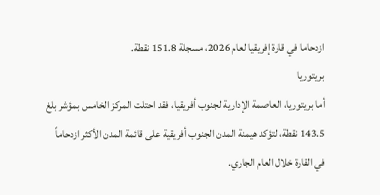ازدحاما في قارة إفريقيا لعام 2026، مسجلة 151.8 نقطة.
بريتوريا
أما بريتوريا، العاصمة الإدارية لجنوب أفريقيا، فقد احتلت المركز الخامس بمؤشر بلغ 143.5 نقطة، لتؤكد هيمنة المدن الجنوب أفريقية على قائمة المدن الأكثر ازدحاماً في القارة خلال العام الجاري.